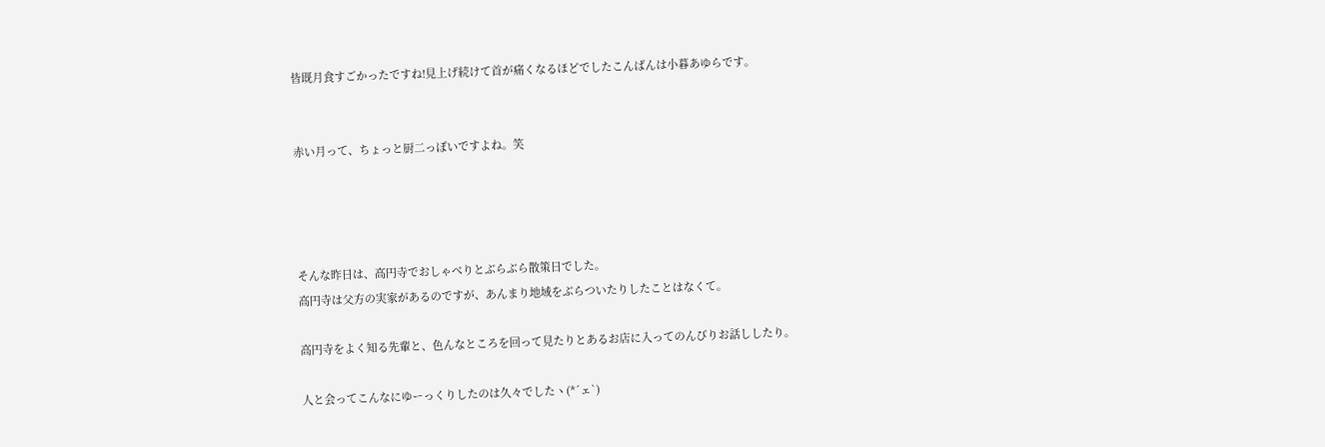皆既月食すごかったですね!見上げ続けて首が痛くなるほどでしたこんばんは小暮あゆらです。


赤い月って、ちょっと厨二っぽいですよね。笑




そんな昨日は、高円寺でおしゃべりとぶらぶら散策日でした。
高円寺は父方の実家があるのですが、あんまり地域をぶらついたりしたことはなくて。

高円寺をよく知る先輩と、色んなところを回って見たりとあるお店に入ってのんびりお話ししたり。

人と会ってこんなにゆーっくりしたのは久々でしたヽ(*´ェ`)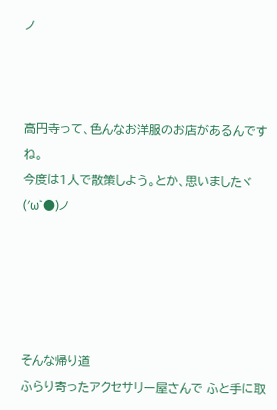ノ



高円寺って、色んなお洋服のお店があるんですね。
今度は1人で散策しよう。とか、思いましたヾ(′ω`●)ノ





そんな帰り道
ふらり寄ったアクセサリー屋さんで ふと手に取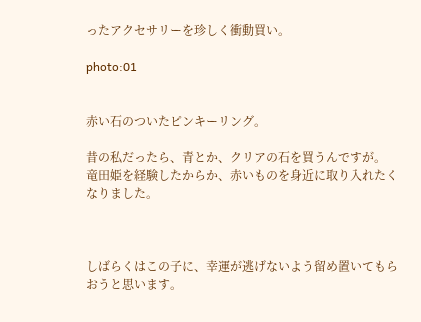ったアクセサリーを珍しく衝動買い。

photo:01


赤い石のついたピンキーリング。

昔の私だったら、青とか、クリアの石を買うんですが。
竜田姫を経験したからか、赤いものを身近に取り入れたくなりました。



しばらくはこの子に、幸運が逃げないよう留め置いてもらおうと思います。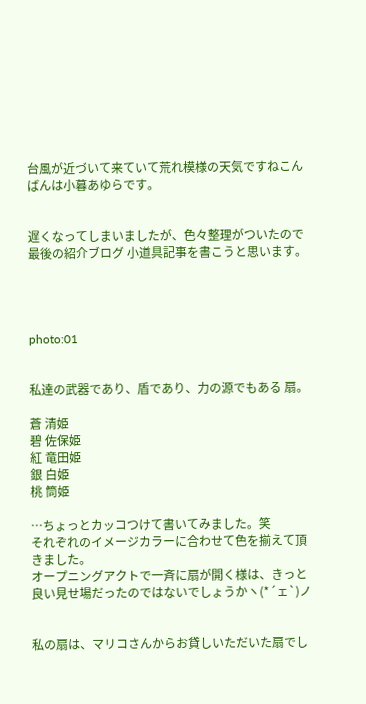台風が近づいて来ていて荒れ模様の天気ですねこんばんは小暮あゆらです。


遅くなってしまいましたが、色々整理がついたので
最後の紹介ブログ 小道具記事を書こうと思います。




photo:01


私達の武器であり、盾であり、力の源でもある 扇。

蒼 清姫
碧 佐保姫
紅 竜田姫
銀 白姫
桃 筒姫

…ちょっとカッコつけて書いてみました。笑
それぞれのイメージカラーに合わせて色を揃えて頂きました。
オープニングアクトで一斉に扇が開く様は、きっと良い見せ場だったのではないでしょうかヽ(*´ェ`)ノ


私の扇は、マリコさんからお貸しいただいた扇でし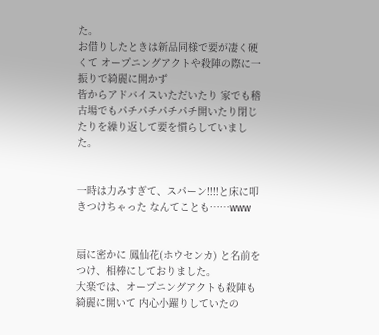た。
お借りしたときは新品同様で要が凄く硬くて オープニングアクトや殺陣の際に一振りで綺麗に開かず
皆からアドバイスいただいたり 家でも稽古場でもパチパチパチパチ開いたり閉じたりを繰り返して要を慣らしていました。


一時は力みすぎて、スパーン‼‼と床に叩きつけちゃった なんてことも……www


扇に密かに 鳳仙花(ホウセンカ) と名前をつけ、相棒にしておりました。
大楽では、オープニングアクトも殺陣も綺麗に開いて 内心小躍りしていたの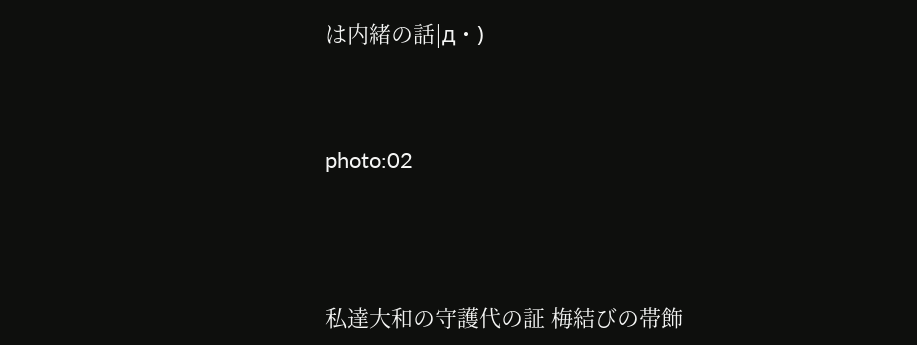は内緒の話|д・)



photo:02




私達大和の守護代の証 梅結びの帯飾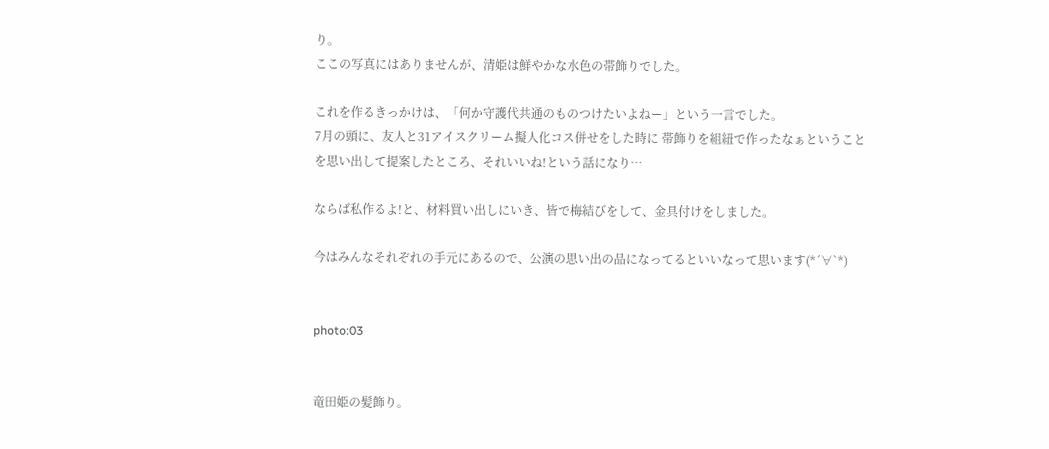り。
ここの写真にはありませんが、清姫は鮮やかな水色の帯飾りでした。

これを作るきっかけは、「何か守護代共通のものつけたいよねー」という一言でした。
7月の頭に、友人と31アイスクリーム擬人化コス併せをした時に 帯飾りを組紐で作ったなぁということを思い出して提案したところ、それいいね!という話になり…

ならば私作るよ!と、材料買い出しにいき、皆で梅結びをして、金具付けをしました。

今はみんなそれぞれの手元にあるので、公演の思い出の品になってるといいなって思います(*´∀`*)


photo:03


竜田姫の髪飾り。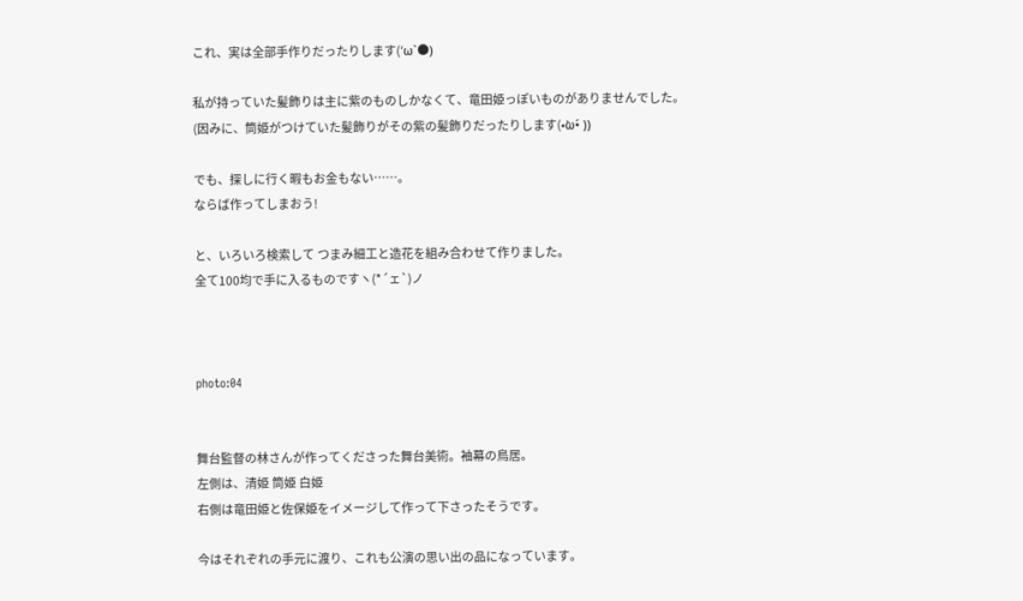これ、実は全部手作りだったりします(′ω`●)

私が持っていた髪飾りは主に紫のものしかなくて、竜田姫っぽいものがありませんでした。
(因みに、筒姫がつけていた髪飾りがその紫の髪飾りだったりします(•̀ω•́ ))

でも、探しに行く暇もお金もない……。
ならば作ってしまおう!

と、いろいろ検索して つまみ細工と造花を組み合わせて作りました。
全て100均で手に入るものですヽ(*´ェ`)ノ



photo:04


舞台監督の林さんが作ってくださった舞台美術。袖幕の鳥居。
左側は、清姫 筒姫 白姫
右側は竜田姫と佐保姫をイメージして作って下さったそうです。

今はそれぞれの手元に渡り、これも公演の思い出の品になっています。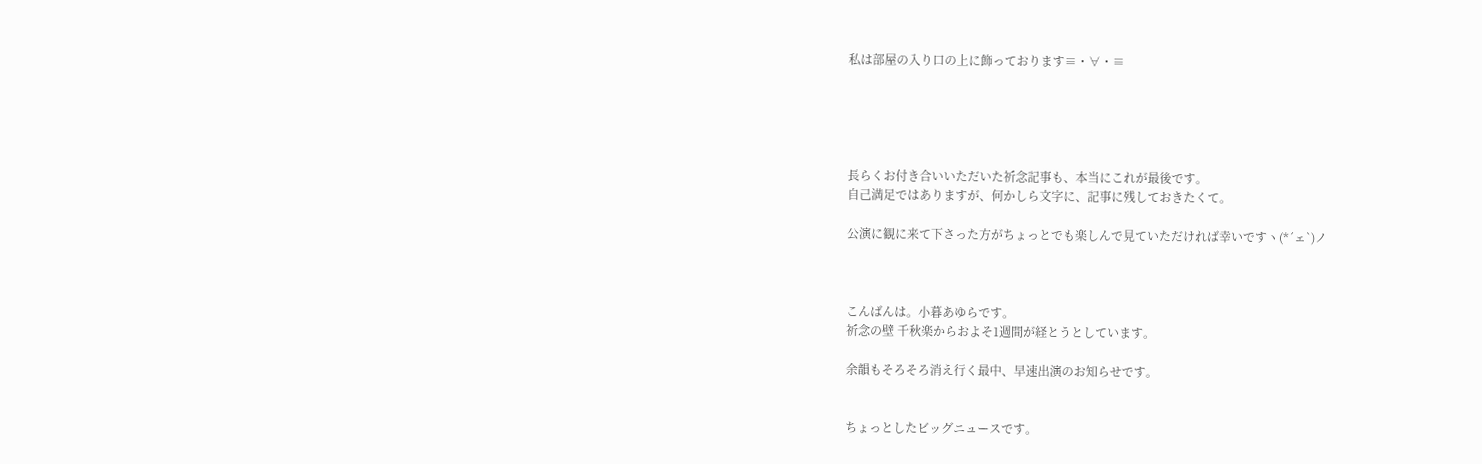私は部屋の入り口の上に飾っております≡・∀・≡





長らくお付き合いいただいた祈念記事も、本当にこれが最後です。
自己満足ではありますが、何かしら文字に、記事に残しておきたくて。

公演に観に来て下さった方がちょっとでも楽しんで見ていただければ幸いですヽ(*´ェ`)ノ



こんばんは。小暮あゆらです。
祈念の壁 千秋楽からおよそ1週間が経とうとしています。

余韻もそろそろ消え行く最中、早速出演のお知らせです。


ちょっとしたビッグニュースです。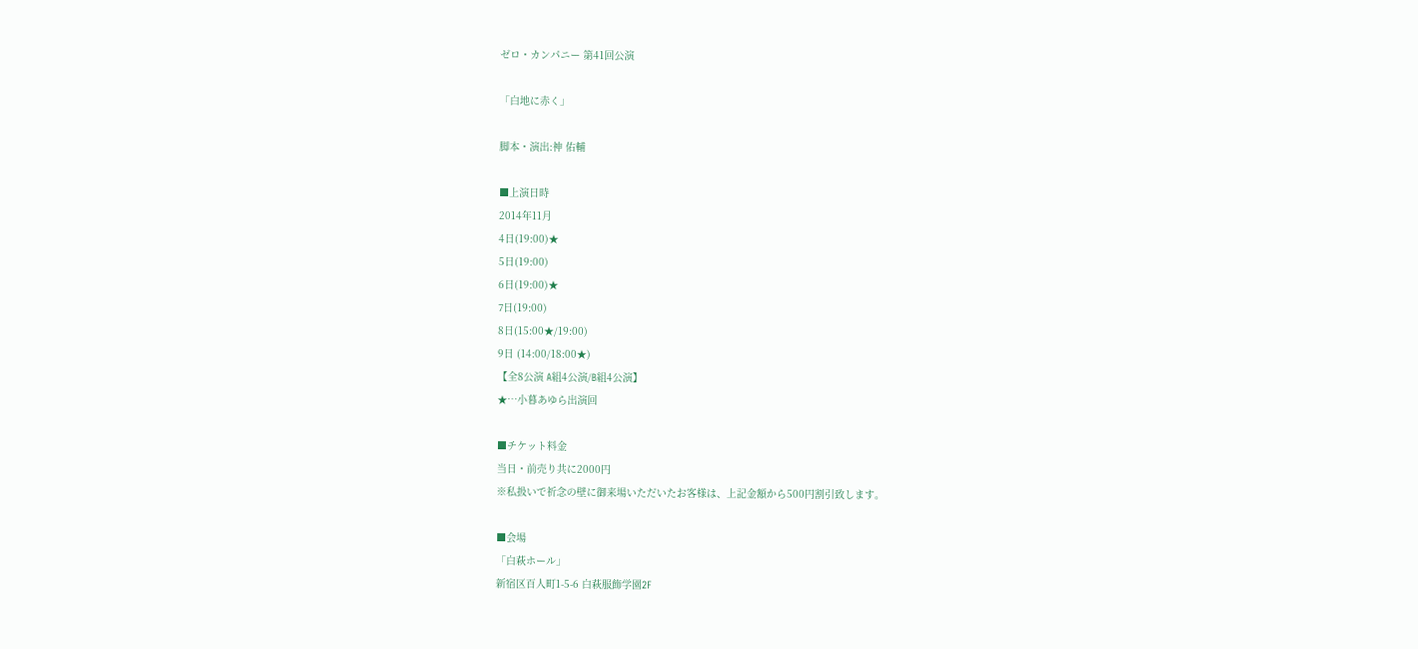ゼロ・カンパニー 第41回公演

「白地に赤く」

脚本・演出:神 佑輔

■上演日時
2014年11月
4日(19:00)★
5日(19:00)
6日(19:00)★
7日(19:00)
8日(15:00★/19:00)
9日 (14:00/18:00★)
【全8公演 A組4公演/B組4公演】
★…小暮あゆら出演回

■チケット料金
当日・前売り共に2000円
※私扱いで祈念の壁に御来場いただいたお客様は、上記金額から500円割引致します。

■会場
「白萩ホール」
新宿区百人町1-5-6 白萩服飾学園2F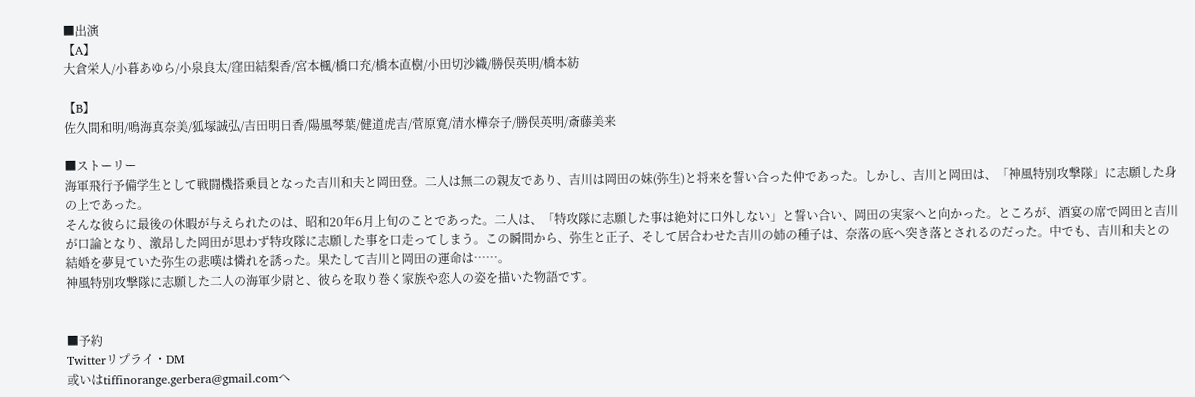■出演
【A】
大倉栄人/小暮あゆら/小泉良太/窪田結梨香/宮本楓/橋口充/橋本直樹/小田切沙織/勝俣英明/橋本紡

【B】
佐久間和明/鳴海真奈美/狐塚誠弘/吉田明日香/陽風琴葉/健道虎吉/菅原寛/清水樺奈子/勝俣英明/斎藤美来

■ストーリー
海軍飛行予備学生として戦闘機搭乗員となった吉川和夫と岡田登。二人は無二の親友であり、吉川は岡田の妹(弥生)と将来を誓い合った仲であった。しかし、吉川と岡田は、「神風特別攻撃隊」に志願した身の上であった。
そんな彼らに最後の休暇が与えられたのは、昭和20年6月上旬のことであった。二人は、「特攻隊に志願した事は絶対に口外しない」と誓い合い、岡田の実家へと向かった。ところが、酒宴の席で岡田と吉川が口論となり、激昂した岡田が思わず特攻隊に志願した事を口走ってしまう。この瞬間から、弥生と正子、そして居合わせた吉川の姉の種子は、奈落の底へ突き落とされるのだった。中でも、吉川和夫との結婚を夢見ていた弥生の悲嘆は憐れを誘った。果たして吉川と岡田の運命は……。
神風特別攻撃隊に志願した二人の海軍少尉と、彼らを取り巻く家族や恋人の姿を描いた物語です。


■予約
Twitterリプライ・DM
或いはtiffinorange.gerbera@gmail.comへ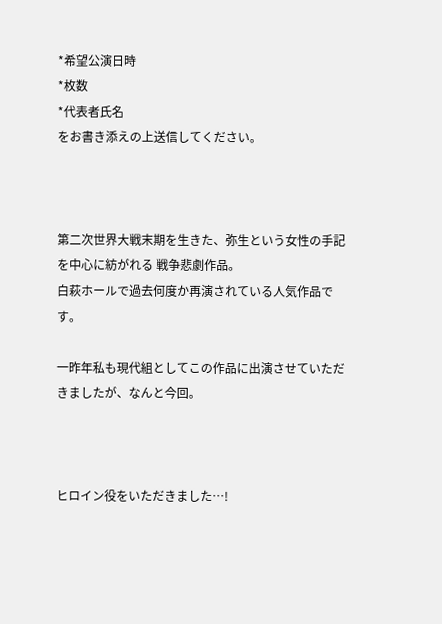*希望公演日時
*枚数
*代表者氏名
をお書き添えの上送信してください。



第二次世界大戦末期を生きた、弥生という女性の手記を中心に紡がれる 戦争悲劇作品。
白萩ホールで過去何度か再演されている人気作品です。

一昨年私も現代組としてこの作品に出演させていただきましたが、なんと今回。



ヒロイン役をいただきました…!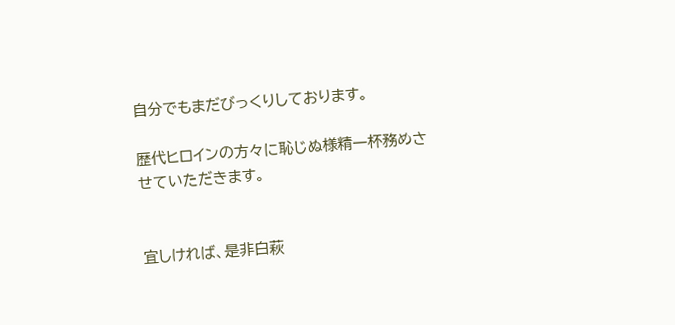自分でもまだびっくりしております。

歴代ヒロインの方々に恥じぬ様精一杯務めさせていただきます。


宜しければ、是非白萩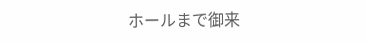ホールまで御来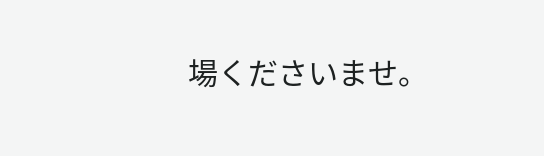場くださいませ。